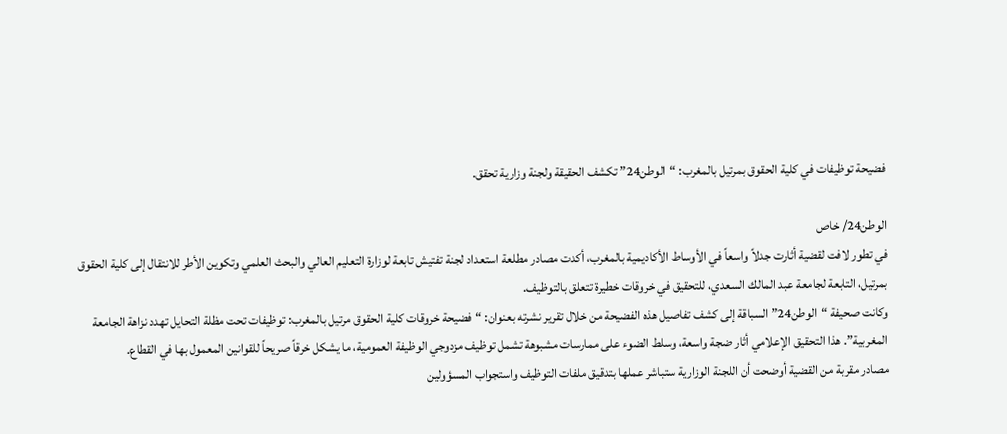فضيحة توظيفات في كلية الحقوق بمرتيل بالمغرب: “الوطن24” تكشف الحقيقة ولجنة وزارية تحقق.

الوطن24/ خاص
في تطور لافت لقضية أثارت جدلاً واسعاً في الأوساط الأكاديمية بالمغرب، أكدت مصادر مطلعة استعداد لجنة تفتيش تابعة لوزارة التعليم العالي والبحث العلمي وتكوين الأطر للانتقال إلى كلية الحقوق بمرتيل، التابعة لجامعة عبد المالك السعدي، للتحقيق في خروقات خطيرة تتعلق بالتوظيف.
وكانت صحيفة “الوطن24” السباقة إلى كشف تفاصيل هذه الفضيحة من خلال تقرير نشرته بعنوان: “فضيحة خروقات كلية الحقوق مرتيل بالمغرب: توظيفات تحت مظلة التحايل تهدد نزاهة الجامعة المغربية”. هذا التحقيق الإعلامي أثار ضجة واسعة، وسلط الضوء على ممارسات مشبوهة تشمل توظيف مزدوجي الوظيفة العمومية، ما يشكل خرقاً صريحاً للقوانين المعمول بها في القطاع.
مصادر مقربة من القضية أوضحت أن اللجنة الوزارية ستباشر عملها بتدقيق ملفات التوظيف واستجواب المسؤولين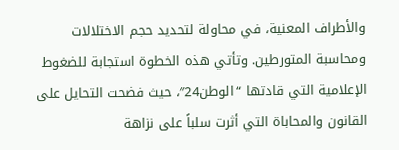والأطراف المعنية، في محاولة لتحديد حجم الاختلالات ومحاسبة المتورطين. وتأتي هذه الخطوة استجابة للضغوط الإعلامية التي قادتها “الوطن24″، حيث فضحت التحايل على القانون والمحاباة التي أثرت سلباً على نزاهة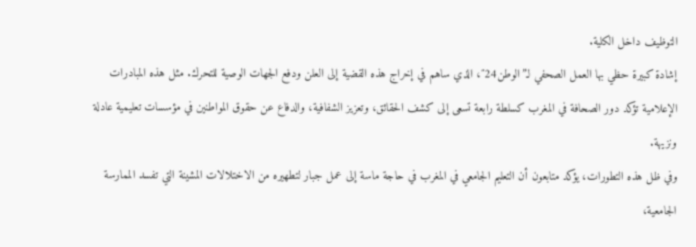التوظيف داخل الكلية.
إشادة كبيرة حظي بها العمل الصحفي لـ”الوطن24″، الذي ساهم في إخراج هذه القضية إلى العلن ودفع الجهات الوصية للتحرك. مثل هذه المبادرات الإعلامية تؤكد دور الصحافة في المغرب كسلطة رابعة تسعى إلى كشف الحقائق، وتعزيز الشفافية، والدفاع عن حقوق المواطنين في مؤسسات تعليمية عادلة ونزيهة.
وفي ظل هذه التطورات، يؤكد متابعون أن التعليم الجامعي في المغرب في حاجة ماسة إلى عمل جبار لتطهيره من الاختلالات المشينة التي تفسد الممارسة الجامعية،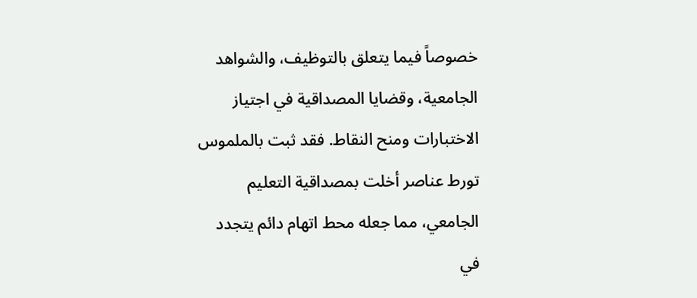خصوصاً فيما يتعلق بالتوظيف، والشواهد الجامعية، وقضايا المصداقية في اجتياز الاختبارات ومنح النقاط. فقد ثبت بالملموس تورط عناصر أخلت بمصداقية التعليم الجامعي، مما جعله محط اتهام دائم يتجدد في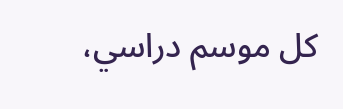كل موسم دراسي،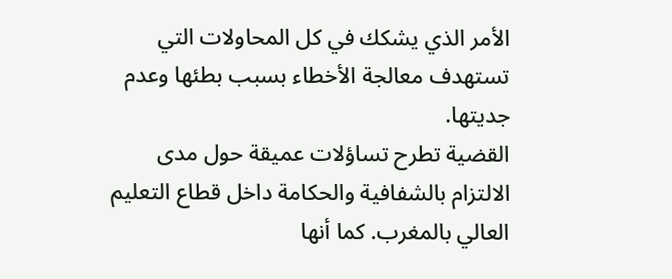الأمر الذي يشكك في كل المحاولات التي تستهدف معالجة الأخطاء بسبب بطئها وعدم جديتها.
القضية تطرح تساؤلات عميقة حول مدى الالتزام بالشفافية والحكامة داخل قطاع التعليم العالي بالمغرب. كما أنها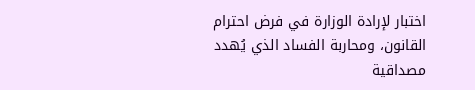اختبار لإرادة الوزارة في فرض احترام القانون، ومحاربة الفساد الذي يُهدد مصداقية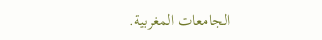الجامعات المغربية.